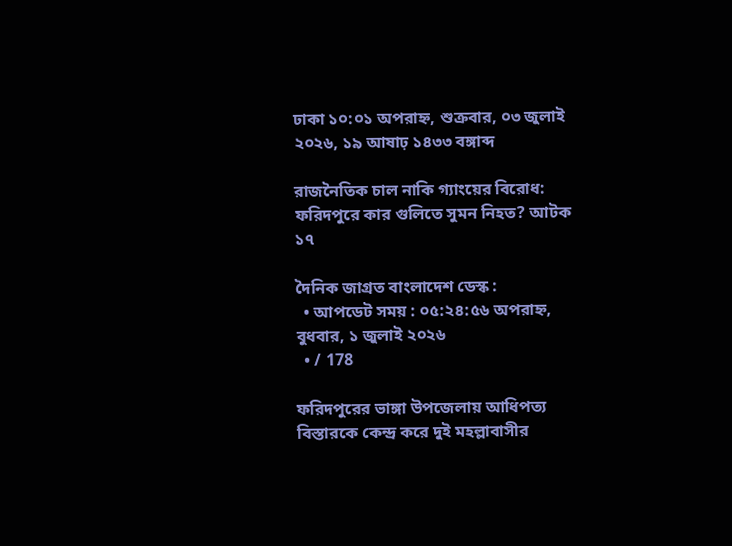ঢাকা ১০:০১ অপরাহ্ন, শুক্রবার, ০৩ জুলাই ২০২৬, ১৯ আষাঢ় ১৪৩৩ বঙ্গাব্দ

রাজনৈতিক চাল নাকি গ্যাংয়ের বিরোধ: ফরিদপুরে কার গুলিতে সুমন নিহত? আটক ১৭

দৈনিক জাগ্রত বাংলাদেশ ডেস্ক :
  • আপডেট সময় : ০৫:২৪:৫৬ অপরাহ্ন, বুধবার, ১ জুলাই ২০২৬
  • / 178

ফরিদপুরের ভাঙ্গা উপজেলায় আধিপত্য বিস্তারকে কেন্দ্র করে দুই মহল্লাবাসীর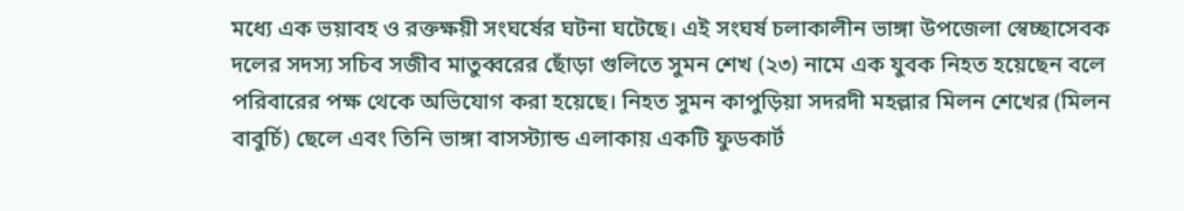মধ্যে এক ভয়াবহ ও রক্তক্ষয়ী সংঘর্ষের ঘটনা ঘটেছে। এই সংঘর্ষ চলাকালীন ভাঙ্গা উপজেলা স্বেচ্ছাসেবক দলের সদস্য সচিব সজীব মাতুব্বরের ছোঁড়া গুলিতে সুমন শেখ (২৩) নামে এক যুবক নিহত হয়েছেন বলে পরিবারের পক্ষ থেকে অভিযোগ করা হয়েছে। নিহত সুমন কাপুড়িয়া সদরদী মহল্লার মিলন শেখের (মিলন বাবুর্চি) ছেলে এবং তিনি ভাঙ্গা বাসস্ট্যান্ড এলাকায় একটি ফুডকার্ট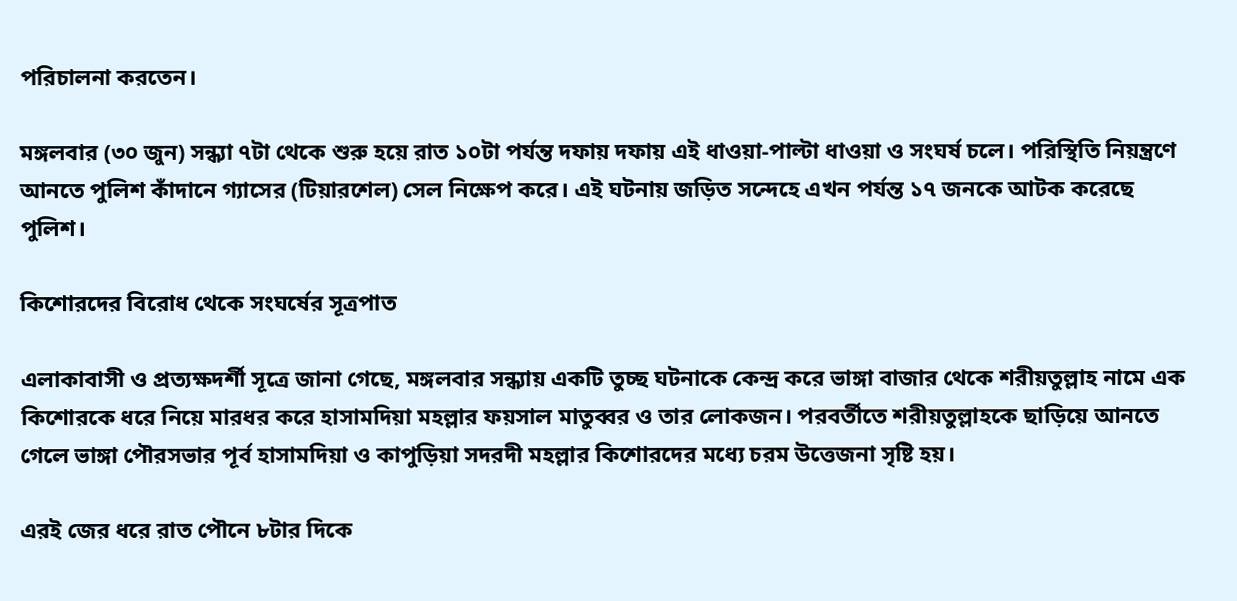পরিচালনা করতেন।

মঙ্গলবার (৩০ জুন) সন্ধ্যা ৭টা থেকে শুরু হয়ে রাত ১০টা পর্যন্ত দফায় দফায় এই ধাওয়া-পাল্টা ধাওয়া ও সংঘর্ষ চলে। পরিস্থিতি নিয়ন্ত্রণে আনতে পুলিশ কাঁদানে গ্যাসের (টিয়ারশেল) সেল নিক্ষেপ করে। এই ঘটনায় জড়িত সন্দেহে এখন পর্যন্ত ১৭ জনকে আটক করেছে পুলিশ।

কিশোরদের বিরোধ থেকে সংঘর্ষের সূত্রপাত

এলাকাবাসী ও প্রত্যক্ষদর্শী সূত্রে জানা গেছে, মঙ্গলবার সন্ধ্যায় একটি তুচ্ছ ঘটনাকে কেন্দ্র করে ভাঙ্গা বাজার থেকে শরীয়তুল্লাহ নামে এক কিশোরকে ধরে নিয়ে মারধর করে হাসামদিয়া মহল্লার ফয়সাল মাতুব্বর ও তার লোকজন। পরবর্তীতে শরীয়তুল্লাহকে ছাড়িয়ে আনতে গেলে ভাঙ্গা পৌরসভার পূর্ব হাসামদিয়া ও কাপুড়িয়া সদরদী মহল্লার কিশোরদের মধ্যে চরম উত্তেজনা সৃষ্টি হয়।

এরই জের ধরে রাত পৌনে ৮টার দিকে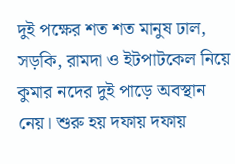দুই পক্ষের শত শত মানুষ ঢাল, সড়কি, রামদা ও ইটপাটকেল নিয়ে কুমার নদের দুই পাড়ে অবস্থান নেয়। শুরু হয় দফায় দফায়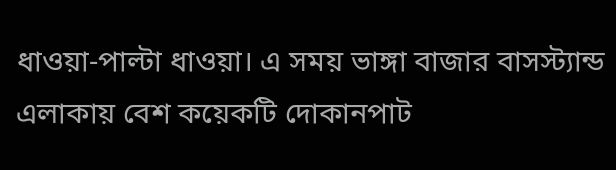ধাওয়া-পাল্টা ধাওয়া। এ সময় ভাঙ্গা বাজার বাসস্ট্যান্ড এলাকায় বেশ কয়েকটি দোকানপাট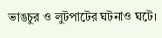ভাঙচুর ও লুটপাটের ঘটনাও ঘটে।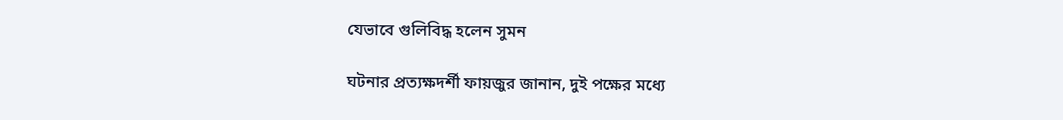যেভাবে গুলিবিদ্ধ হলেন সুমন

ঘটনার প্রত্যক্ষদর্শী ফায়জুর জানান, দুই পক্ষের মধ্যে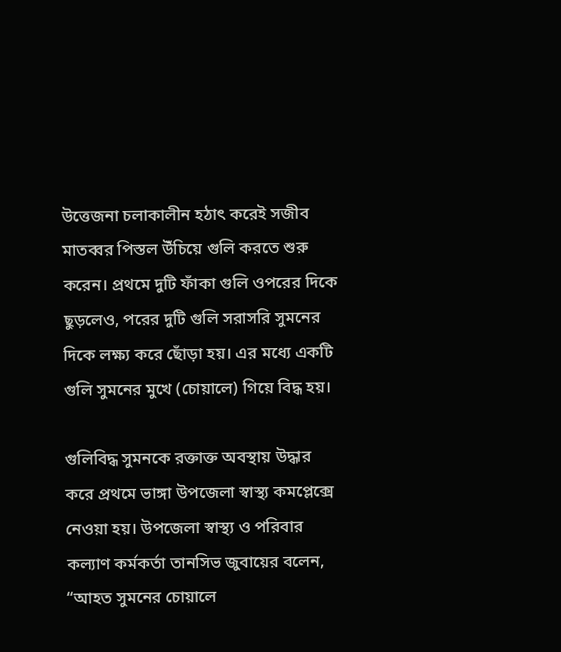উত্তেজনা চলাকালীন হঠাৎ করেই সজীব মাতব্বর পিস্তল উঁচিয়ে গুলি করতে শুরু করেন। প্রথমে দুটি ফাঁকা গুলি ওপরের দিকে ছুড়লেও, পরের দুটি গুলি সরাসরি সুমনের দিকে লক্ষ্য করে ছোঁড়া হয়। এর মধ্যে একটি গুলি সুমনের মুখে (চোয়ালে) গিয়ে বিদ্ধ হয়।

গুলিবিদ্ধ সুমনকে রক্তাক্ত অবস্থায় উদ্ধার করে প্রথমে ভাঙ্গা উপজেলা স্বাস্থ্য কমপ্লেক্সে নেওয়া হয়। উপজেলা স্বাস্থ্য ও পরিবার কল্যাণ কর্মকর্তা তানসিভ জুবায়ের বলেন, “আহত সুমনের চোয়ালে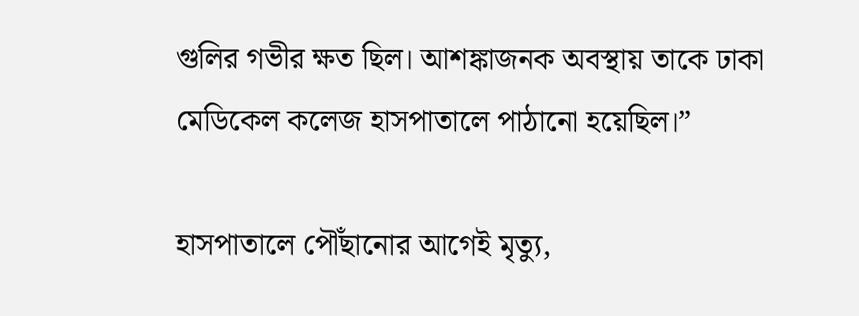গুলির গভীর ক্ষত ছিল। আশঙ্কাজনক অবস্থায় তাকে ঢাকা মেডিকেল কলেজ হাসপাতালে পাঠানো হয়েছিল।”

হাসপাতালে পৌঁছানোর আগেই মৃত্যু,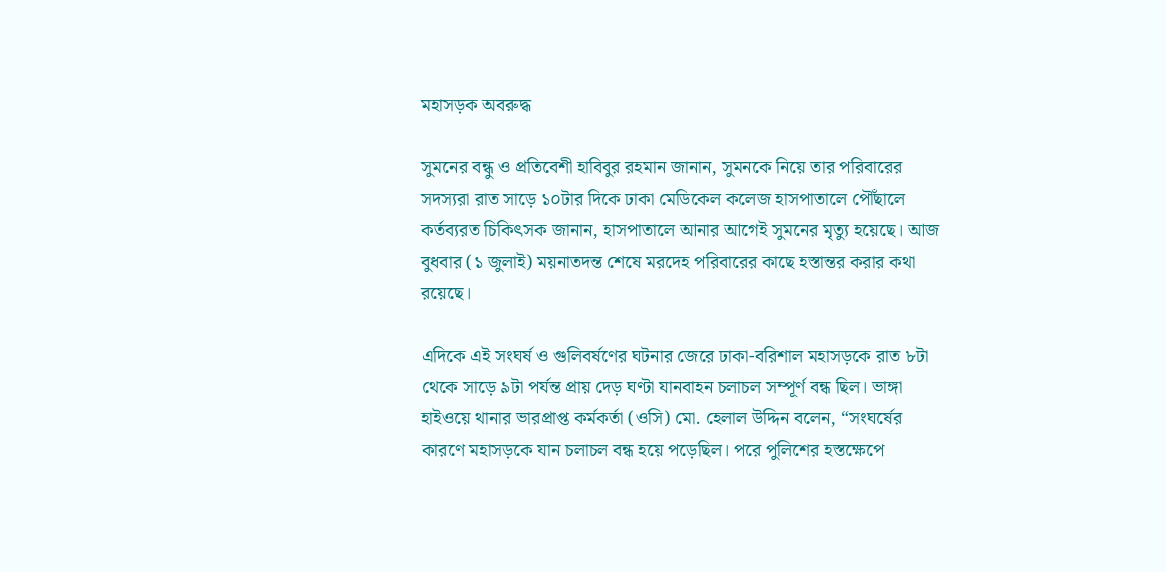মহাসড়ক অবরুদ্ধ

সুমনের বন্ধু ও প্রতিবেশী হাবিবুর রহমান জানান, সুমনকে নিয়ে তার পরিবারের সদস্যরা রাত সাড়ে ১০টার দিকে ঢাকা মেডিকেল কলেজ হাসপাতালে পৌঁছালে কর্তব্যরত চিকিৎসক জানান, হাসপাতালে আনার আগেই সুমনের মৃত্যু হয়েছে। আজ বুধবার (১ জুলাই) ময়নাতদন্ত শেষে মরদেহ পরিবারের কাছে হস্তান্তর করার কথা রয়েছে।

এদিকে এই সংঘর্ষ ও গুলিবর্ষণের ঘটনার জেরে ঢাকা-বরিশাল মহাসড়কে রাত ৮টা থেকে সাড়ে ৯টা পর্যন্ত প্রায় দেড় ঘণ্টা যানবাহন চলাচল সম্পূর্ণ বন্ধ ছিল। ভাঙ্গা হাইওয়ে থানার ভারপ্রাপ্ত কর্মকর্তা (ওসি) মো. হেলাল উদ্দিন বলেন, “সংঘর্ষের কারণে মহাসড়কে যান চলাচল বন্ধ হয়ে পড়েছিল। পরে পুলিশের হস্তক্ষেপে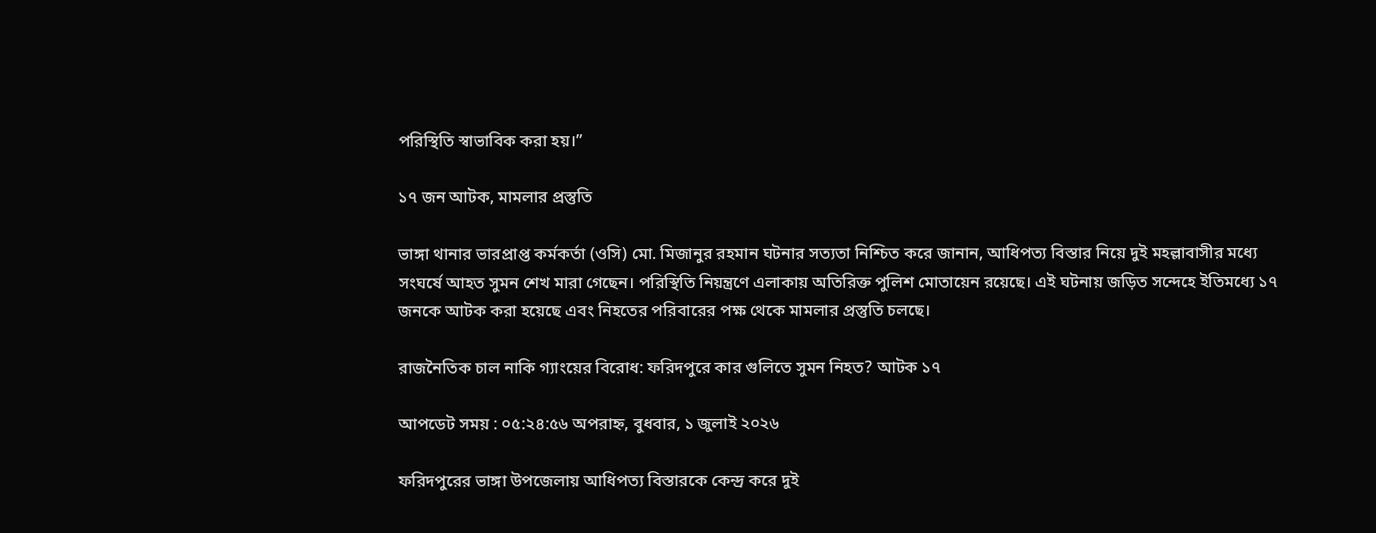পরিস্থিতি স্বাভাবিক করা হয়।”

১৭ জন আটক, মামলার প্রস্তুতি

ভাঙ্গা থানার ভারপ্রাপ্ত কর্মকর্তা (ওসি) মো. মিজানুর রহমান ঘটনার সত্যতা নিশ্চিত করে জানান, আধিপত্য বিস্তার নিয়ে দুই মহল্লাবাসীর মধ্যে সংঘর্ষে আহত সুমন শেখ মারা গেছেন। পরিস্থিতি নিয়ন্ত্রণে এলাকায় অতিরিক্ত পুলিশ মোতায়েন রয়েছে। এই ঘটনায় জড়িত সন্দেহে ইতিমধ্যে ১৭ জনকে আটক করা হয়েছে এবং নিহতের পরিবারের পক্ষ থেকে মামলার প্রস্তুতি চলছে।

রাজনৈতিক চাল নাকি গ্যাংয়ের বিরোধ: ফরিদপুরে কার গুলিতে সুমন নিহত? আটক ১৭

আপডেট সময় : ০৫:২৪:৫৬ অপরাহ্ন, বুধবার, ১ জুলাই ২০২৬

ফরিদপুরের ভাঙ্গা উপজেলায় আধিপত্য বিস্তারকে কেন্দ্র করে দুই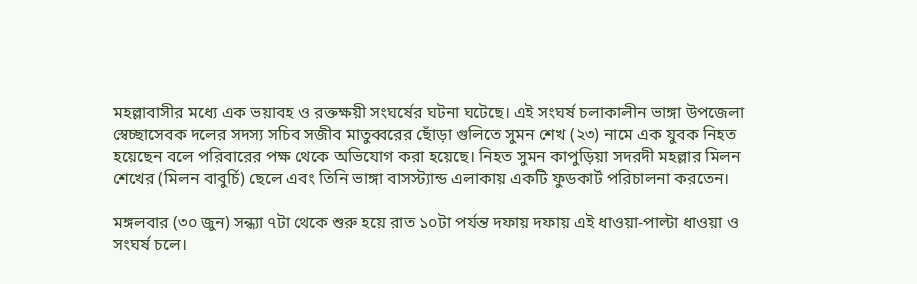মহল্লাবাসীর মধ্যে এক ভয়াবহ ও রক্তক্ষয়ী সংঘর্ষের ঘটনা ঘটেছে। এই সংঘর্ষ চলাকালীন ভাঙ্গা উপজেলা স্বেচ্ছাসেবক দলের সদস্য সচিব সজীব মাতুব্বরের ছোঁড়া গুলিতে সুমন শেখ (২৩) নামে এক যুবক নিহত হয়েছেন বলে পরিবারের পক্ষ থেকে অভিযোগ করা হয়েছে। নিহত সুমন কাপুড়িয়া সদরদী মহল্লার মিলন শেখের (মিলন বাবুর্চি) ছেলে এবং তিনি ভাঙ্গা বাসস্ট্যান্ড এলাকায় একটি ফুডকার্ট পরিচালনা করতেন।

মঙ্গলবার (৩০ জুন) সন্ধ্যা ৭টা থেকে শুরু হয়ে রাত ১০টা পর্যন্ত দফায় দফায় এই ধাওয়া-পাল্টা ধাওয়া ও সংঘর্ষ চলে।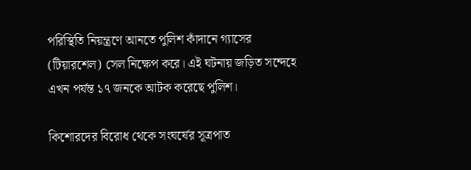পরিস্থিতি নিয়ন্ত্রণে আনতে পুলিশ কাঁদানে গ্যাসের (টিয়ারশেল) সেল নিক্ষেপ করে। এই ঘটনায় জড়িত সন্দেহে এখন পর্যন্ত ১৭ জনকে আটক করেছে পুলিশ।

কিশোরদের বিরোধ থেকে সংঘর্ষের সূত্রপাত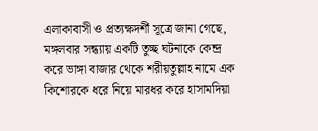এলাকাবাসী ও প্রত্যক্ষদর্শী সূত্রে জানা গেছে, মঙ্গলবার সন্ধ্যায় একটি তুচ্ছ ঘটনাকে কেন্দ্র করে ভাঙ্গা বাজার থেকে শরীয়তুল্লাহ নামে এক কিশোরকে ধরে নিয়ে মারধর করে হাসামদিয়া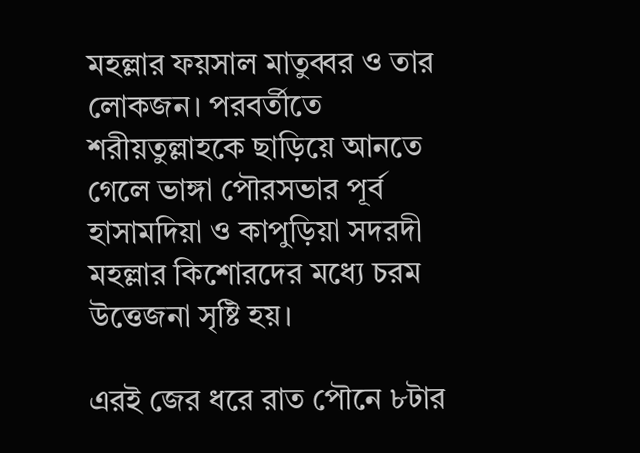মহল্লার ফয়সাল মাতুব্বর ও তার লোকজন। পরবর্তীতে শরীয়তুল্লাহকে ছাড়িয়ে আনতে গেলে ভাঙ্গা পৌরসভার পূর্ব হাসামদিয়া ও কাপুড়িয়া সদরদী মহল্লার কিশোরদের মধ্যে চরম উত্তেজনা সৃষ্টি হয়।

এরই জের ধরে রাত পৌনে ৮টার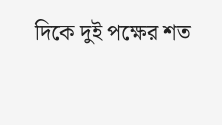দিকে দুই পক্ষের শত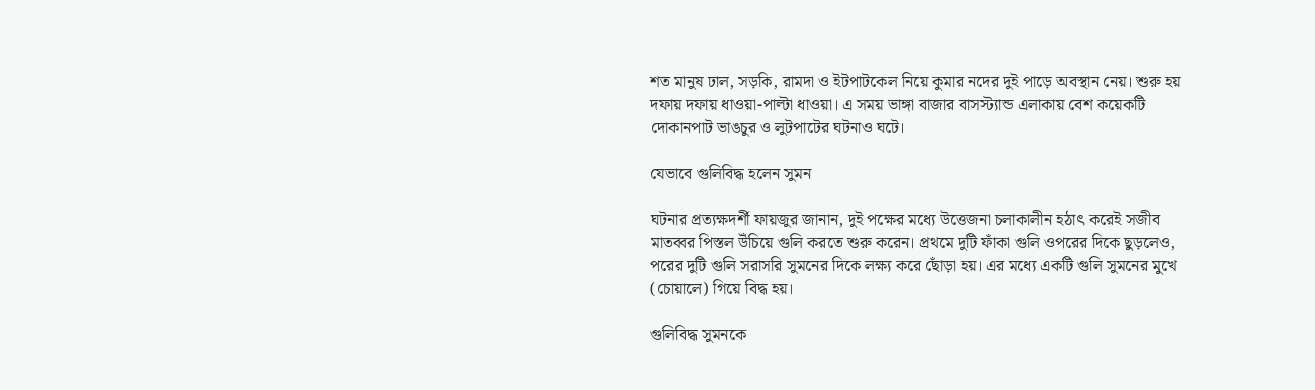শত মানুষ ঢাল, সড়কি, রামদা ও ইটপাটকেল নিয়ে কুমার নদের দুই পাড়ে অবস্থান নেয়। শুরু হয় দফায় দফায় ধাওয়া-পাল্টা ধাওয়া। এ সময় ভাঙ্গা বাজার বাসস্ট্যান্ড এলাকায় বেশ কয়েকটি দোকানপাট ভাঙচুর ও লুটপাটের ঘটনাও ঘটে।

যেভাবে গুলিবিদ্ধ হলেন সুমন

ঘটনার প্রত্যক্ষদর্শী ফায়জুর জানান, দুই পক্ষের মধ্যে উত্তেজনা চলাকালীন হঠাৎ করেই সজীব মাতব্বর পিস্তল উঁচিয়ে গুলি করতে শুরু করেন। প্রথমে দুটি ফাঁকা গুলি ওপরের দিকে ছুড়লেও, পরের দুটি গুলি সরাসরি সুমনের দিকে লক্ষ্য করে ছোঁড়া হয়। এর মধ্যে একটি গুলি সুমনের মুখে (চোয়ালে) গিয়ে বিদ্ধ হয়।

গুলিবিদ্ধ সুমনকে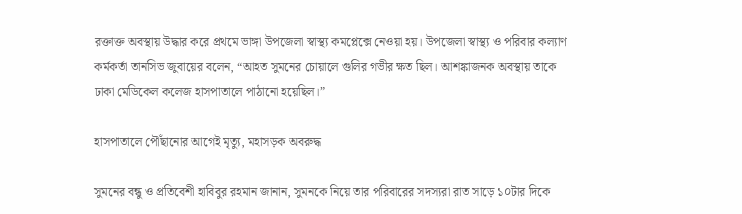রক্তাক্ত অবস্থায় উদ্ধার করে প্রথমে ভাঙ্গা উপজেলা স্বাস্থ্য কমপ্লেক্সে নেওয়া হয়। উপজেলা স্বাস্থ্য ও পরিবার কল্যাণ কর্মকর্তা তানসিভ জুবায়ের বলেন, “আহত সুমনের চোয়ালে গুলির গভীর ক্ষত ছিল। আশঙ্কাজনক অবস্থায় তাকে ঢাকা মেডিকেল কলেজ হাসপাতালে পাঠানো হয়েছিল।”

হাসপাতালে পৌঁছানোর আগেই মৃত্যু, মহাসড়ক অবরুদ্ধ

সুমনের বন্ধু ও প্রতিবেশী হাবিবুর রহমান জানান, সুমনকে নিয়ে তার পরিবারের সদস্যরা রাত সাড়ে ১০টার দিকে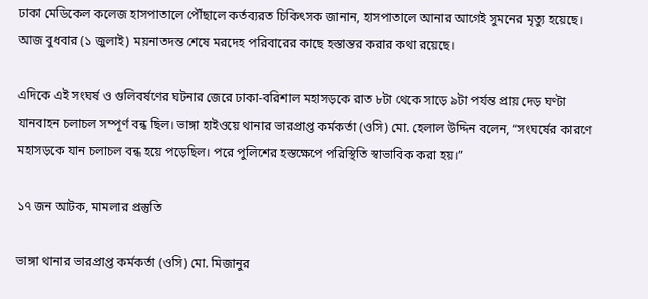ঢাকা মেডিকেল কলেজ হাসপাতালে পৌঁছালে কর্তব্যরত চিকিৎসক জানান, হাসপাতালে আনার আগেই সুমনের মৃত্যু হয়েছে। আজ বুধবার (১ জুলাই) ময়নাতদন্ত শেষে মরদেহ পরিবারের কাছে হস্তান্তর করার কথা রয়েছে।

এদিকে এই সংঘর্ষ ও গুলিবর্ষণের ঘটনার জেরে ঢাকা-বরিশাল মহাসড়কে রাত ৮টা থেকে সাড়ে ৯টা পর্যন্ত প্রায় দেড় ঘণ্টা যানবাহন চলাচল সম্পূর্ণ বন্ধ ছিল। ভাঙ্গা হাইওয়ে থানার ভারপ্রাপ্ত কর্মকর্তা (ওসি) মো. হেলাল উদ্দিন বলেন, “সংঘর্ষের কারণে মহাসড়কে যান চলাচল বন্ধ হয়ে পড়েছিল। পরে পুলিশের হস্তক্ষেপে পরিস্থিতি স্বাভাবিক করা হয়।”

১৭ জন আটক, মামলার প্রস্তুতি

ভাঙ্গা থানার ভারপ্রাপ্ত কর্মকর্তা (ওসি) মো. মিজানুর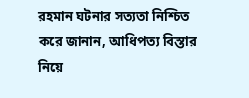রহমান ঘটনার সত্যতা নিশ্চিত করে জানান, আধিপত্য বিস্তার নিয়ে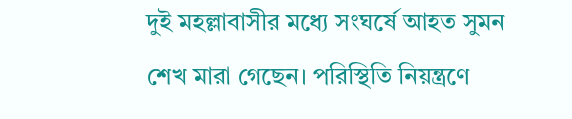দুই মহল্লাবাসীর মধ্যে সংঘর্ষে আহত সুমন শেখ মারা গেছেন। পরিস্থিতি নিয়ন্ত্রণে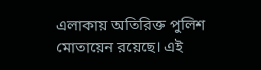এলাকায় অতিরিক্ত পুলিশ মোতায়েন রয়েছে। এই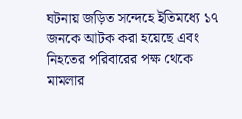ঘটনায় জড়িত সন্দেহে ইতিমধ্যে ১৭ জনকে আটক করা হয়েছে এবং নিহতের পরিবারের পক্ষ থেকে মামলার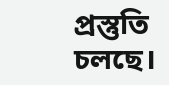প্রস্তুতি চলছে।